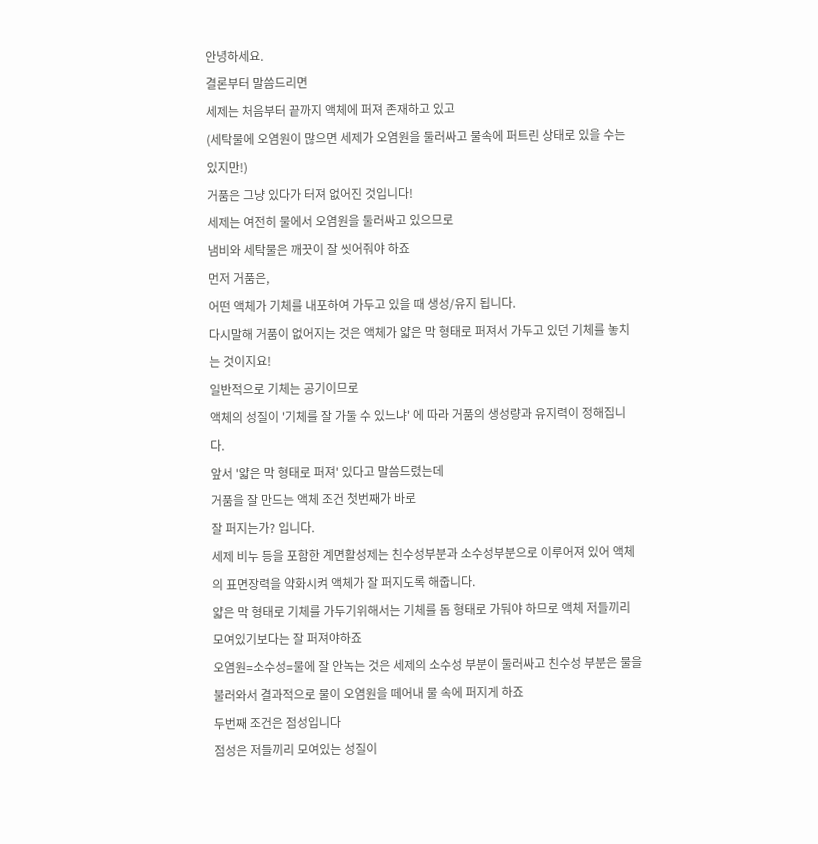안녕하세요.
결론부터 말씀드리면
세제는 처음부터 끝까지 액체에 퍼져 존재하고 있고
(세탁물에 오염원이 많으면 세제가 오염원을 둘러싸고 물속에 퍼트린 상태로 있을 수는 있지만!)
거품은 그냥 있다가 터져 없어진 것입니다!
세제는 여전히 물에서 오염원을 둘러싸고 있으므로
냄비와 세탁물은 깨끗이 잘 씻어줘야 하죠
먼저 거품은,
어떤 액체가 기체를 내포하여 가두고 있을 때 생성/유지 됩니다.
다시말해 거품이 없어지는 것은 액체가 얇은 막 형태로 퍼져서 가두고 있던 기체를 놓치는 것이지요!
일반적으로 기체는 공기이므로
액체의 성질이 '기체를 잘 가둘 수 있느냐' 에 따라 거품의 생성량과 유지력이 정해집니다.
앞서 '얇은 막 형태로 퍼져' 있다고 말씀드렸는데
거품을 잘 만드는 액체 조건 첫번째가 바로
잘 퍼지는가? 입니다.
세제 비누 등을 포함한 계면활성제는 친수성부분과 소수성부분으로 이루어져 있어 액체의 표면장력을 약화시켜 액체가 잘 퍼지도록 해줍니다.
얇은 막 형태로 기체를 가두기위해서는 기체를 돔 형태로 가둬야 하므로 액체 저들끼리 모여있기보다는 잘 퍼져야하죠
오염원=소수성=물에 잘 안녹는 것은 세제의 소수성 부분이 둘러싸고 친수성 부분은 물을 불러와서 결과적으로 물이 오염원을 떼어내 물 속에 퍼지게 하죠
두번째 조건은 점성입니다
점성은 저들끼리 모여있는 성질이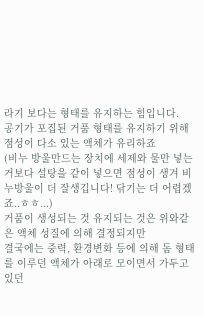라기 보다는 형태를 유지하는 힘입니다.
공기가 포집된 거품 형태를 유지하기 위해 점성이 다소 있는 액체가 유리하죠
(비누 방울만드는 장치에 세제와 물만 넣는거보다 설탕을 같이 넣으면 점성이 생겨 비누방울이 더 잘생깁니다! 닦기는 더 어렵겠죠..ㅎㅎ...)
거품이 생성되는 것 유지되는 것은 위와같은 액체 성질에 의해 결정되지만
결국에는 중력, 환경변화 등에 의해 돔 형태를 이루던 액체가 아래로 모이면서 가두고 있던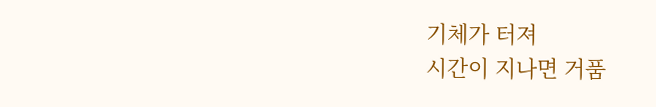기체가 터져
시간이 지나면 거품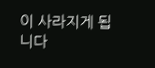이 사라지게 됩니다